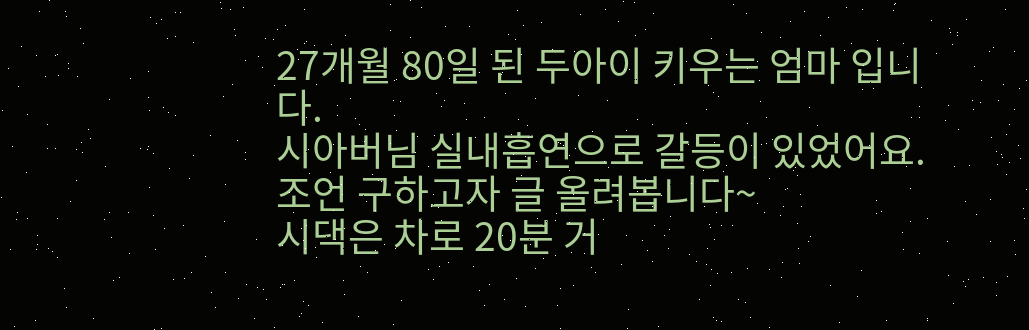27개월 80일 된 두아이 키우는 엄마 입니다.
시아버님 실내흡연으로 갈등이 있었어요.
조언 구하고자 글 올려봅니다~
시댁은 차로 20분 거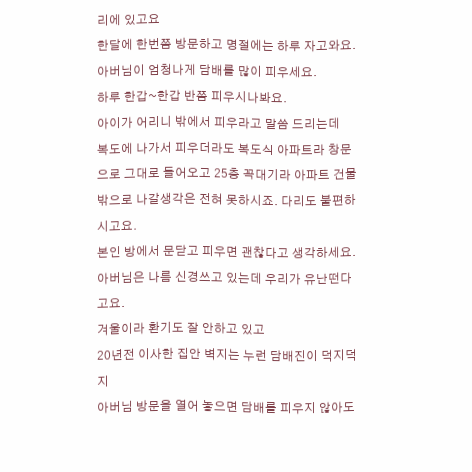리에 있고요
한달에 한번쯤 방문하고 명절에는 하루 자고와요.
아버님이 엄청나게 담배를 많이 피우세요.
하루 한갑~한갑 반쯤 피우시나봐요.
아이가 어리니 밖에서 피우라고 말씀 드리는데
복도에 나가서 피우더라도 복도식 아파트라 창문으로 그대로 들어오고 25층 꼭대기라 아파트 건물밖으로 나갈생각은 전혀 못하시죠. 다리도 불편하시고요.
본인 방에서 문닫고 피우면 괜찮다고 생각하세요.
아버님은 나름 신경쓰고 있는데 우리가 유난떤다고요.
겨울이라 환기도 잘 안하고 있고
20년전 이사한 집안 벽지는 누런 담배진이 덕지덕지
아버님 방문을 열어 놓으면 담배를 피우지 않아도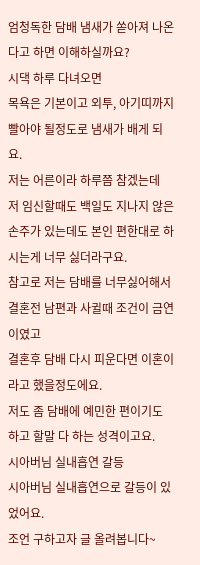엄청독한 담배 냄새가 쏟아져 나온다고 하면 이해하실까요?
시댁 하루 다녀오면
목욕은 기본이고 외투, 아기띠까지 빨아야 될정도로 냄새가 배게 되요.
저는 어른이라 하루쯤 참겠는데
저 임신할때도 백일도 지나지 않은 손주가 있는데도 본인 편한대로 하시는게 너무 싫더라구요.
참고로 저는 담배를 너무싫어해서
결혼전 남편과 사귈때 조건이 금연이였고
결혼후 담배 다시 피운다면 이혼이라고 했을정도에요.
저도 좀 담배에 예민한 편이기도 하고 할말 다 하는 성격이고요.
시아버님 실내흡연 갈등
시아버님 실내흡연으로 갈등이 있었어요.
조언 구하고자 글 올려봅니다~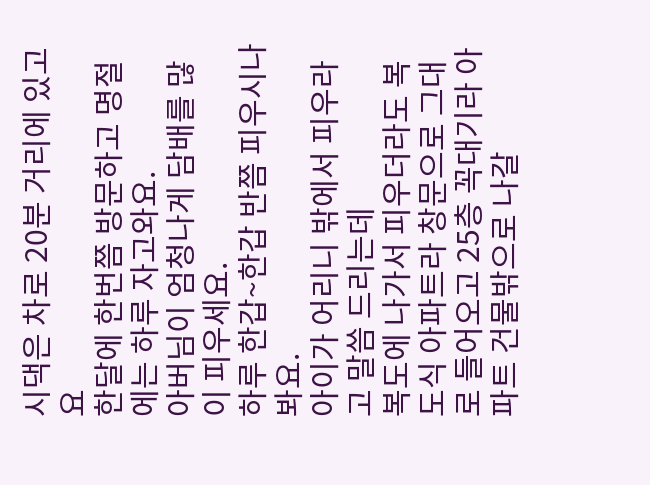시댁은 차로 20분 거리에 있고요
한달에 한번쯤 방문하고 명절에는 하루 자고와요.
아버님이 엄청나게 담배를 많이 피우세요.
하루 한갑~한갑 반쯤 피우시나봐요.
아이가 어리니 밖에서 피우라고 말씀 드리는데
복도에 나가서 피우더라도 복도식 아파트라 창문으로 그대로 들어오고 25층 꼭대기라 아파트 건물밖으로 나갈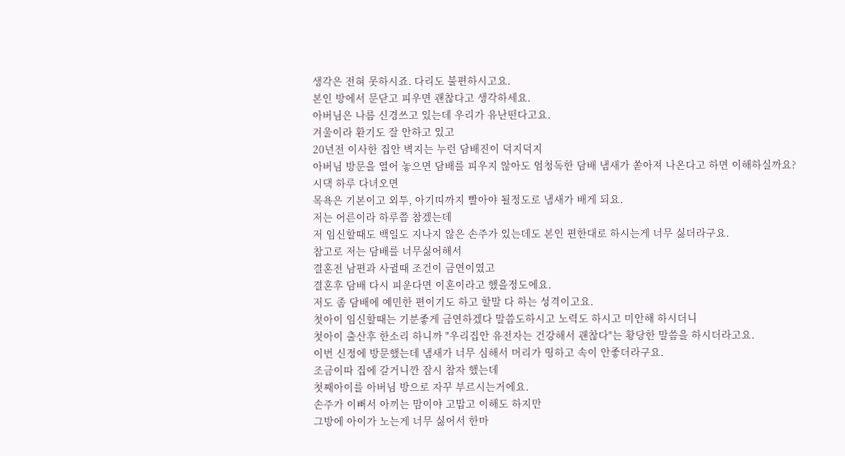생각은 전혀 못하시죠. 다리도 불편하시고요.
본인 방에서 문닫고 피우면 괜찮다고 생각하세요.
아버님은 나름 신경쓰고 있는데 우리가 유난떤다고요.
겨울이라 환기도 잘 안하고 있고
20년전 이사한 집안 벽지는 누런 담배진이 덕지덕지
아버님 방문을 열어 놓으면 담배를 피우지 않아도 엄청독한 담배 냄새가 쏟아져 나온다고 하면 이해하실까요?
시댁 하루 다녀오면
목욕은 기본이고 외투, 아기띠까지 빨아야 될정도로 냄새가 배게 되요.
저는 어른이라 하루쯤 참겠는데
저 임신할때도 백일도 지나지 않은 손주가 있는데도 본인 편한대로 하시는게 너무 싫더라구요.
참고로 저는 담배를 너무싫어해서
결혼전 남편과 사귈때 조건이 금연이였고
결혼후 담배 다시 피운다면 이혼이라고 했을정도에요.
저도 좀 담배에 예민한 편이기도 하고 할말 다 하는 성격이고요.
첫아이 임신할때는 기분좋게 금연하겠다 말씀도하시고 노력도 하시고 미안해 하시더니
첫아이 출산후 한소리 하니까 "우리집안 유전자는 건강해서 괜찮다"는 황당한 말씀을 하시더라고요.
이번 신정에 방문했는데 냄새가 너무 심해서 머리가 띵하고 속이 안좋더라구요.
조금이따 집에 갈거니깐 잠시 참자 했는데
첫째아이를 아버님 방으로 자꾸 부르시는거에요.
손주가 이뻐서 아끼는 맘이야 고맙고 이해도 하지만
그방에 아이가 노는게 너무 싫어서 한마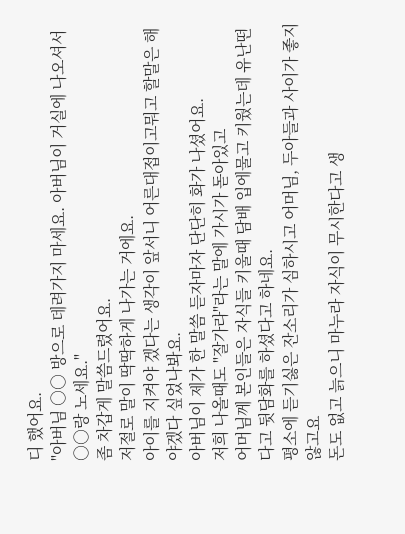디 했어요.
"아버님 ○○ 방으로 데려가지 마세요. 아버님이 거실에 나오셔서 ○○랑 노세요."
좀 차갑게 말씀드렸어요.
저절로 말이 딱딱하게 나가는 거에요.
아이를 지켜야 겠다는 생각이 앞서니 어른대접이고뭐고 할말은 해야겠다 싶었나봐요.
아버님이 제가 한 말씀 듣자마자 단단히 화가 나셨어요.
저희 나올때도 "잘가라"라는 말에 가시가 돋아있고
어머님께 본인들은 자식들 키울때 담배 입에물고 키웠는데 유난떤다고 뒷담화를 하셨다고 하네요.
평소에 듣기싫은 잔소리가 심하시고 어머님, 두아들과 사이가 좋지 않고요
돈도 없고 늙으니 마누라 자식이 무시한다고 생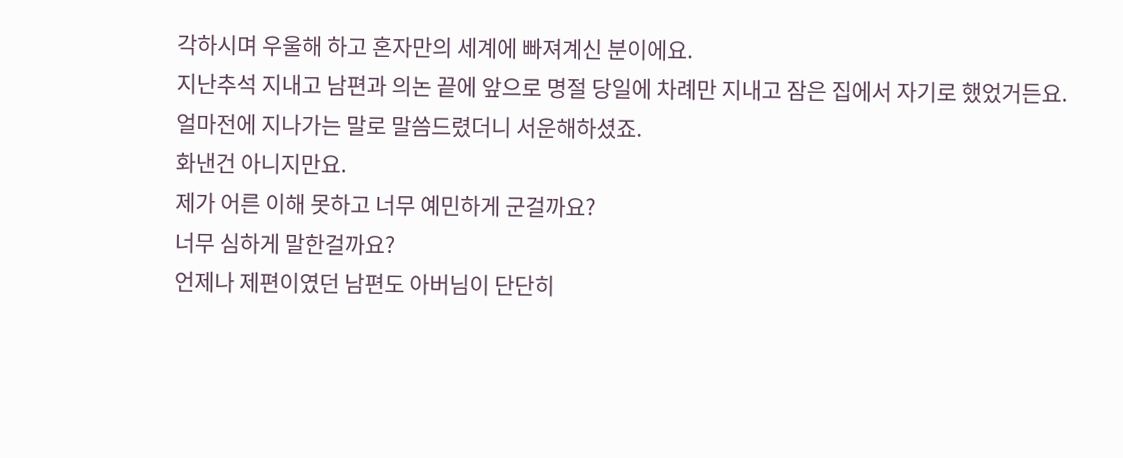각하시며 우울해 하고 혼자만의 세계에 빠져계신 분이에요.
지난추석 지내고 남편과 의논 끝에 앞으로 명절 당일에 차례만 지내고 잠은 집에서 자기로 했었거든요.
얼마전에 지나가는 말로 말씀드렸더니 서운해하셨죠.
화낸건 아니지만요.
제가 어른 이해 못하고 너무 예민하게 군걸까요?
너무 심하게 말한걸까요?
언제나 제편이였던 남편도 아버님이 단단히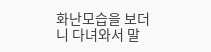화난모습을 보더니 다녀와서 말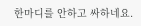한마디를 안하고 싸하네요.